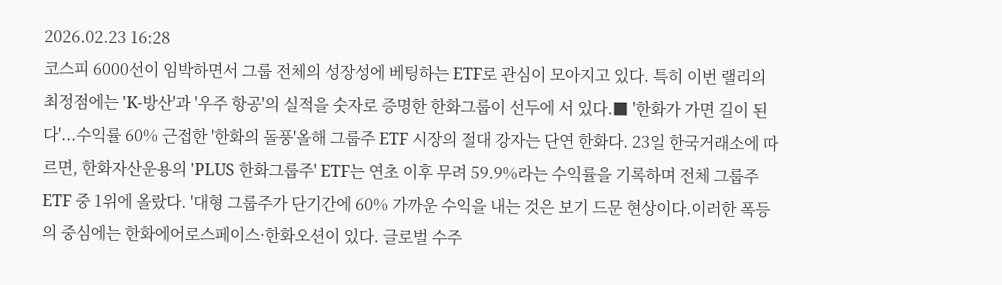2026.02.23 16:28
코스피 6000선이 임박하면서 그룹 전체의 성장성에 베팅하는 ETF로 관심이 모아지고 있다. 특히 이번 랠리의 최정점에는 'K-방산'과 '우주 항공'의 실적을 숫자로 증명한 한화그룹이 선두에 서 있다.■ '한화가 가면 길이 된다'...수익률 60% 근접한 '한화의 돌풍'올해 그룹주 ETF 시장의 절대 강자는 단연 한화다. 23일 한국거래소에 따르면, 한화자산운용의 'PLUS 한화그룹주' ETF는 연초 이후 무려 59.9%라는 수익률을 기록하며 전체 그룹주 ETF 중 1위에 올랐다. '대형 그룹주가 단기간에 60% 가까운 수익을 내는 것은 보기 드문 현상이다.이러한 폭등의 중심에는 한화에어로스페이스·한화오션이 있다. 글로벌 수주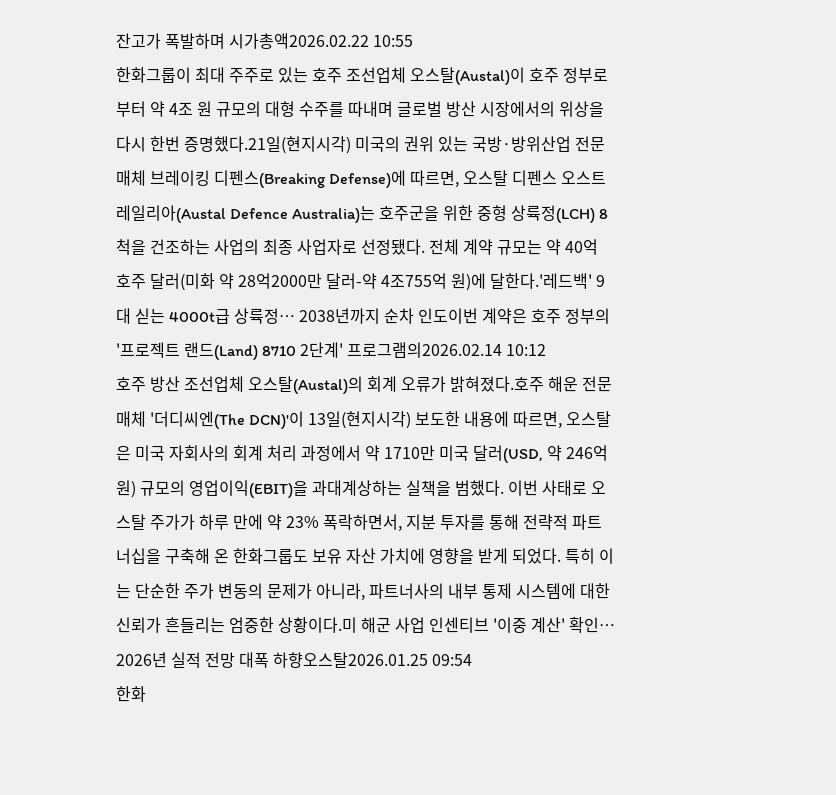잔고가 폭발하며 시가총액2026.02.22 10:55
한화그룹이 최대 주주로 있는 호주 조선업체 오스탈(Austal)이 호주 정부로부터 약 4조 원 규모의 대형 수주를 따내며 글로벌 방산 시장에서의 위상을 다시 한번 증명했다.21일(현지시각) 미국의 권위 있는 국방·방위산업 전문매체 브레이킹 디펜스(Breaking Defense)에 따르면, 오스탈 디펜스 오스트레일리아(Austal Defence Australia)는 호주군을 위한 중형 상륙정(LCH) 8척을 건조하는 사업의 최종 사업자로 선정됐다. 전체 계약 규모는 약 40억 호주 달러(미화 약 28억2000만 달러-약 4조755억 원)에 달한다.'레드백' 9대 싣는 4000t급 상륙정… 2038년까지 순차 인도이번 계약은 호주 정부의 '프로젝트 랜드(Land) 8710 2단계' 프로그램의2026.02.14 10:12
호주 방산 조선업체 오스탈(Austal)의 회계 오류가 밝혀졌다.호주 해운 전문 매체 '더디씨엔(The DCN)'이 13일(현지시각) 보도한 내용에 따르면, 오스탈은 미국 자회사의 회계 처리 과정에서 약 1710만 미국 달러(USD, 약 246억 원) 규모의 영업이익(EBIT)을 과대계상하는 실책을 범했다. 이번 사태로 오스탈 주가가 하루 만에 약 23% 폭락하면서, 지분 투자를 통해 전략적 파트너십을 구축해 온 한화그룹도 보유 자산 가치에 영향을 받게 되었다. 특히 이는 단순한 주가 변동의 문제가 아니라, 파트너사의 내부 통제 시스템에 대한 신뢰가 흔들리는 엄중한 상황이다.미 해군 사업 인센티브 '이중 계산' 확인… 2026년 실적 전망 대폭 하향오스탈2026.01.25 09:54
한화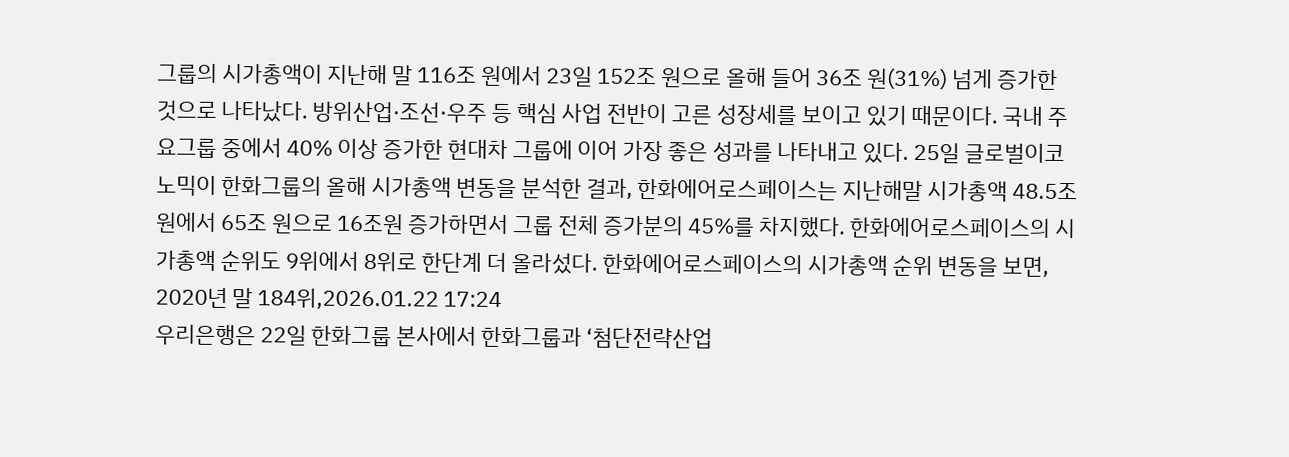그룹의 시가총액이 지난해 말 116조 원에서 23일 152조 원으로 올해 들어 36조 원(31%) 넘게 증가한 것으로 나타났다. 방위산업·조선·우주 등 핵심 사업 전반이 고른 성장세를 보이고 있기 때문이다. 국내 주요그룹 중에서 40% 이상 증가한 현대차 그룹에 이어 가장 좋은 성과를 나타내고 있다. 25일 글로벌이코노믹이 한화그룹의 올해 시가총액 변동을 분석한 결과, 한화에어로스페이스는 지난해말 시가총액 48.5조 원에서 65조 원으로 16조원 증가하면서 그룹 전체 증가분의 45%를 차지했다. 한화에어로스페이스의 시가총액 순위도 9위에서 8위로 한단계 더 올라섰다. 한화에어로스페이스의 시가총액 순위 변동을 보면, 2020년 말 184위,2026.01.22 17:24
우리은행은 22일 한화그룹 본사에서 한화그룹과 ‘첨단전략산업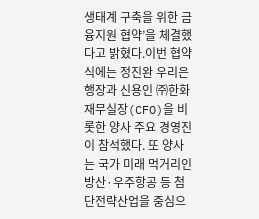생태계 구축을 위한 금융지원 협약’을 체결했다고 밝혔다.이번 협약식에는 정진완 우리은행장과 신용인 ㈜한화 재무실장(CFO)을 비롯한 양사 주요 경영진이 참석했다. 또 양사는 국가 미래 먹거리인 방산·우주항공 등 첨단전략산업을 중심으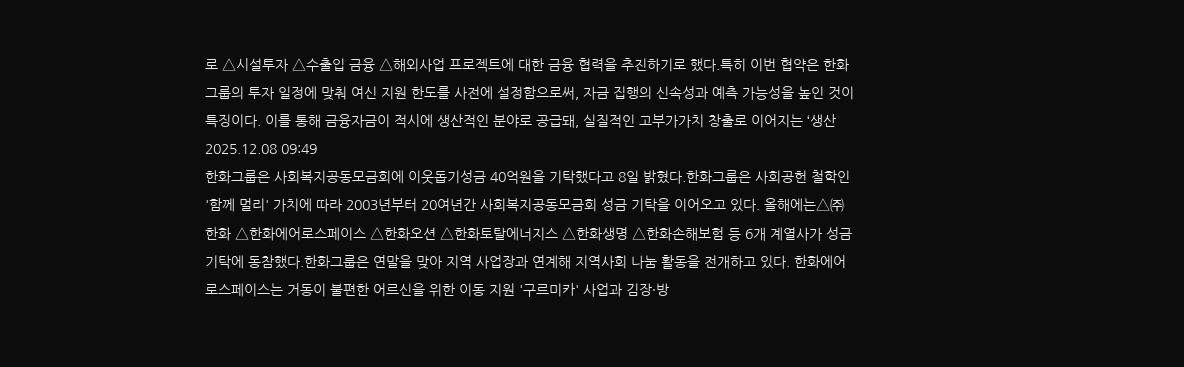로 △시설투자 △수출입 금융 △해외사업 프로젝트에 대한 금융 협력을 추진하기로 했다.특히 이번 협약은 한화그룹의 투자 일정에 맞춰 여신 지원 한도를 사전에 설정함으로써, 자금 집행의 신속성과 예측 가능성을 높인 것이 특징이다. 이를 통해 금융자금이 적시에 생산적인 분야로 공급돼, 실질적인 고부가가치 창출로 이어지는 ‘생산2025.12.08 09:49
한화그룹은 사회복지공동모금회에 이웃돕기성금 40억원을 기탁했다고 8일 밝혔다.한화그룹은 사회공헌 철학인 '함께 멀리' 가치에 따라 2003년부터 20여년간 사회복지공동모금회 성금 기탁을 이어오고 있다. 올해에는△㈜한화 △한화에어로스페이스 △한화오션 △한화토탈에너지스 △한화생명 △한화손해보험 등 6개 계열사가 성금 기탁에 동참했다.한화그룹은 연말을 맞아 지역 사업장과 연계해 지역사회 나눔 활동을 전개하고 있다. 한화에어로스페이스는 거동이 불편한 어르신을 위한 이동 지원 '구르미카' 사업과 김장·방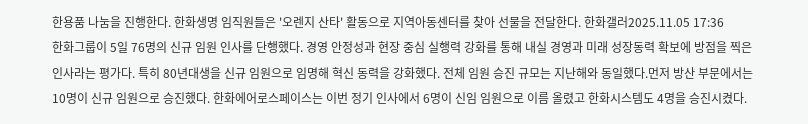한용품 나눔을 진행한다. 한화생명 임직원들은 '오렌지 산타' 활동으로 지역아동센터를 찾아 선물을 전달한다. 한화갤러2025.11.05 17:36
한화그룹이 5일 76명의 신규 임원 인사를 단행했다. 경영 안정성과 현장 중심 실행력 강화를 통해 내실 경영과 미래 성장동력 확보에 방점을 찍은 인사라는 평가다. 특히 80년대생을 신규 임원으로 임명해 혁신 동력을 강화했다. 전체 임원 승진 규모는 지난해와 동일했다.먼저 방산 부문에서는 10명이 신규 임원으로 승진했다. 한화에어로스페이스는 이번 정기 인사에서 6명이 신임 임원으로 이름 올렸고 한화시스템도 4명을 승진시켰다.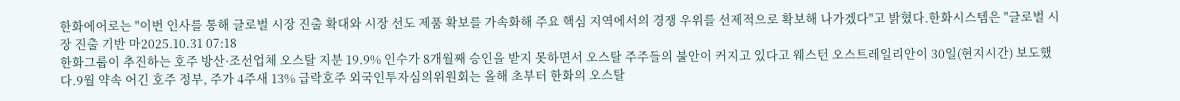한화에어로는 "이번 인사를 통해 글로벌 시장 진출 확대와 시장 선도 제품 확보를 가속화해 주요 핵심 지역에서의 경쟁 우위를 선제적으로 확보해 나가겠다"고 밝혔다.한화시스템은 "글로벌 시장 진출 기반 마2025.10.31 07:18
한화그룹이 추진하는 호주 방산·조선업체 오스탈 지분 19.9% 인수가 8개월째 승인을 받지 못하면서 오스탈 주주들의 불안이 커지고 있다고 웨스턴 오스트레일리안이 30일(현지시간) 보도했다.9월 약속 어긴 호주 정부, 주가 4주새 13% 급락호주 외국인투자심의위원회는 올해 초부터 한화의 오스탈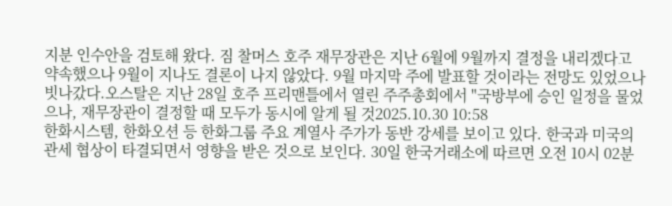지분 인수안을 검토해 왔다. 짐 찰머스 호주 재무장관은 지난 6월에 9월까지 결정을 내리겠다고 약속했으나 9월이 지나도 결론이 나지 않았다. 9월 마지막 주에 발표할 것이라는 전망도 있었으나 빗나갔다.오스탈은 지난 28일 호주 프리맨틀에서 열린 주주총회에서 "국방부에 승인 일정을 물었으나, 재무장관이 결정할 때 모두가 동시에 알게 될 것2025.10.30 10:58
한화시스템, 한화오션 등 한화그룹 주요 계열사 주가가 동반 강세를 보이고 있다. 한국과 미국의 관세 협상이 타결되면서 영향을 받은 것으로 보인다. 30일 한국거래소에 따르면 오전 10시 02분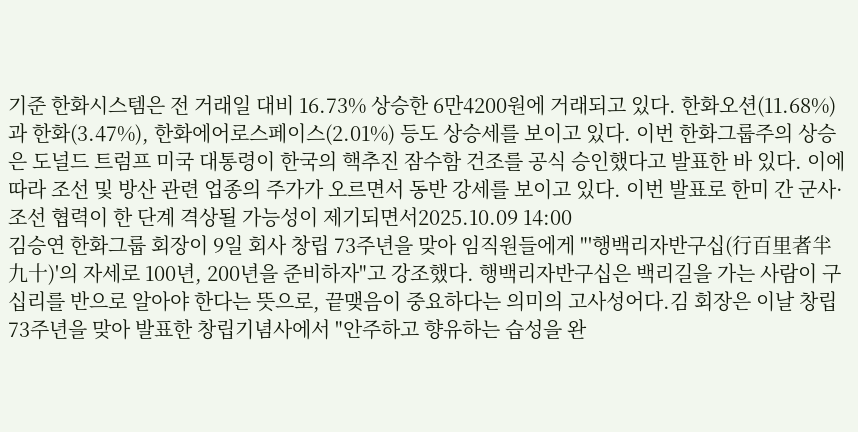기준 한화시스템은 전 거래일 대비 16.73% 상승한 6만4200원에 거래되고 있다. 한화오션(11.68%)과 한화(3.47%), 한화에어로스페이스(2.01%) 등도 상승세를 보이고 있다. 이번 한화그룹주의 상승은 도널드 트럼프 미국 대통령이 한국의 핵추진 잠수함 건조를 공식 승인했다고 발표한 바 있다. 이에 따라 조선 및 방산 관련 업종의 주가가 오르면서 동반 강세를 보이고 있다. 이번 발표로 한미 간 군사·조선 협력이 한 단계 격상될 가능성이 제기되면서2025.10.09 14:00
김승연 한화그룹 회장이 9일 회사 창립 73주년을 맞아 임직원들에게 "'행백리자반구십(行百里者半九十)'의 자세로 100년, 200년을 준비하자"고 강조했다. 행백리자반구십은 백리길을 가는 사람이 구십리를 반으로 알아야 한다는 뜻으로, 끝맺음이 중요하다는 의미의 고사성어다.김 회장은 이날 창립 73주년을 맞아 발표한 창립기념사에서 "안주하고 향유하는 습성을 완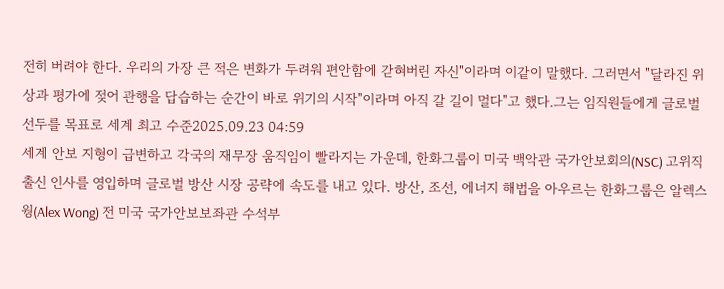전히 버려야 한다. 우리의 가장 큰 적은 변화가 두려워 편안함에 갇혀버린 자신"이라며 이같이 말했다. 그러면서 "달라진 위상과 평가에 젖어 관행을 답습하는 순간이 바로 위기의 시작"이라며 아직 갈 길이 멀다"고 했다.그는 임직원들에게 글로벌 선두를 목표로 세계 최고 수준2025.09.23 04:59
세계 안보 지형이 급변하고 각국의 재무장 움직임이 빨라지는 가운데, 한화그룹이 미국 백악관 국가안보회의(NSC) 고위직 출신 인사를 영입하며 글로벌 방산 시장 공략에 속도를 내고 있다. 방산, 조선, 에너지 해법을 아우르는 한화그룹은 알렉스 웡(Alex Wong) 전 미국 국가안보보좌관 수석부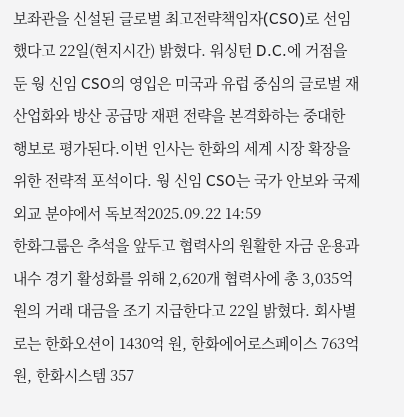보좌관을 신설된 글로벌 최고전략책임자(CSO)로 선임했다고 22일(현지시간) 밝혔다. 워싱턴 D.C.에 거점을 둔 웡 신임 CSO의 영입은 미국과 유럽 중심의 글로벌 재산업화와 방산 공급망 재편 전략을 본격화하는 중대한 행보로 평가된다.이번 인사는 한화의 세계 시장 확장을 위한 전략적 포석이다. 웡 신임 CSO는 국가 안보와 국제 외교 분야에서 독보적2025.09.22 14:59
한화그룹은 추석을 앞두고 협력사의 원활한 자금 운용과 내수 경기 활성화를 위해 2,620개 협력사에 총 3,035억 원의 거래 대금을 조기 지급한다고 22일 밝혔다. 회사별로는 한화오션이 1430억 원, 한화에어로스페이스 763억 원, 한화시스템 357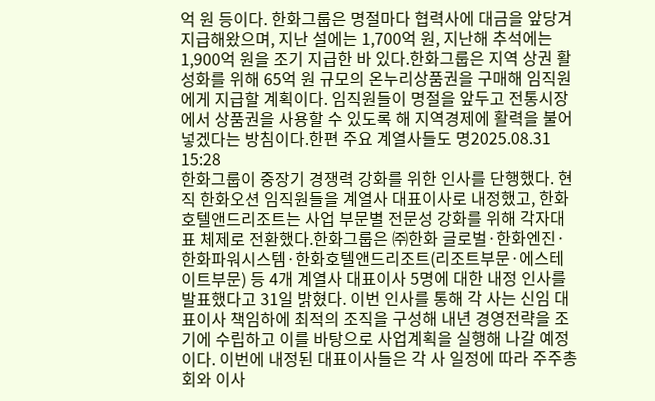억 원 등이다. 한화그룹은 명절마다 협력사에 대금을 앞당겨 지급해왔으며, 지난 설에는 1,700억 원, 지난해 추석에는 1,900억 원을 조기 지급한 바 있다.한화그룹은 지역 상권 활성화를 위해 65억 원 규모의 온누리상품권을 구매해 임직원에게 지급할 계획이다. 임직원들이 명절을 앞두고 전통시장에서 상품권을 사용할 수 있도록 해 지역경제에 활력을 불어넣겠다는 방침이다.한편 주요 계열사들도 명2025.08.31 15:28
한화그룹이 중장기 경쟁력 강화를 위한 인사를 단행했다. 현직 한화오션 임직원들을 계열사 대표이사로 내정했고, 한화호텔앤드리조트는 사업 부문별 전문성 강화를 위해 각자대표 체제로 전환했다.한화그룹은 ㈜한화 글로벌·한화엔진·한화파워시스템·한화호텔앤드리조트(리조트부문·에스테이트부문) 등 4개 계열사 대표이사 5명에 대한 내정 인사를 발표했다고 31일 밝혔다. 이번 인사를 통해 각 사는 신임 대표이사 책임하에 최적의 조직을 구성해 내년 경영전략을 조기에 수립하고 이를 바탕으로 사업계획을 실행해 나갈 예정이다. 이번에 내정된 대표이사들은 각 사 일정에 따라 주주총회와 이사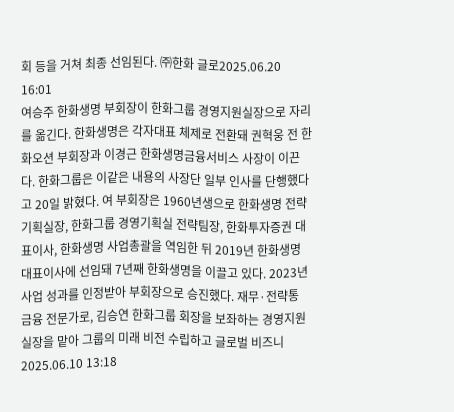회 등을 거쳐 최종 선임된다. ㈜한화 글로2025.06.20 16:01
여승주 한화생명 부회장이 한화그룹 경영지원실장으로 자리를 옮긴다. 한화생명은 각자대표 체제로 전환돼 권혁웅 전 한화오션 부회장과 이경근 한화생명금융서비스 사장이 이끈다. 한화그룹은 이같은 내용의 사장단 일부 인사를 단행했다고 20일 밝혔다. 여 부회장은 1960년생으로 한화생명 전략기획실장, 한화그룹 경영기획실 전략팀장, 한화투자증권 대표이사, 한화생명 사업총괄을 역임한 뒤 2019년 한화생명 대표이사에 선임돼 7년째 한화생명을 이끌고 있다. 2023년 사업 성과를 인정받아 부회장으로 승진했다. 재무·전략통 금융 전문가로, 김승연 한화그룹 회장을 보좌하는 경영지원실장을 맡아 그룹의 미래 비전 수립하고 글로벌 비즈니2025.06.10 13:18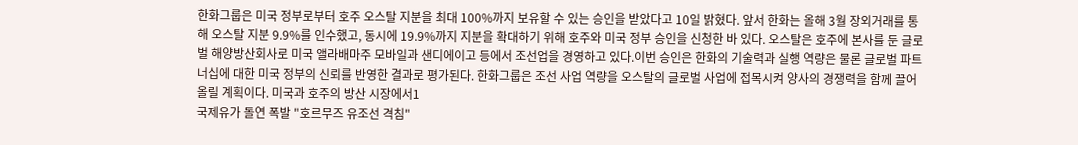한화그룹은 미국 정부로부터 호주 오스탈 지분을 최대 100%까지 보유할 수 있는 승인을 받았다고 10일 밝혔다. 앞서 한화는 올해 3월 장외거래를 통해 오스탈 지분 9.9%를 인수했고, 동시에 19.9%까지 지분을 확대하기 위해 호주와 미국 정부 승인을 신청한 바 있다. 오스탈은 호주에 본사를 둔 글로벌 해양방산회사로 미국 앨라배마주 모바일과 샌디에이고 등에서 조선업을 경영하고 있다.이번 승인은 한화의 기술력과 실행 역량은 물론 글로벌 파트너십에 대한 미국 정부의 신뢰를 반영한 결과로 평가된다. 한화그룹은 조선 사업 역량을 오스탈의 글로벌 사업에 접목시켜 양사의 경쟁력을 함께 끌어올릴 계획이다. 미국과 호주의 방산 시장에서1
국제유가 돌연 폭발 "호르무즈 유조선 격침"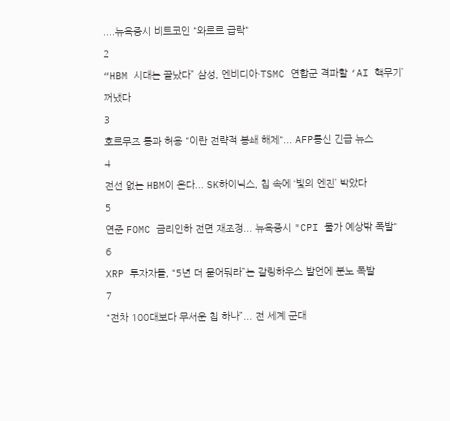....뉴욕증시 비트코인 "와르르 급락"
2
“HBM 시대는 끝났다” 삼성, 엔비디아·TSMC 연합군 격파할 ‘AI 핵무기’ 꺼냈다
3
호르무즈 통과 허용 "이란 전략적 봉쇄 해제"... AFP통신 긴급 뉴스
4
전선 없는 HBM이 온다... SK하이닉스, 칩 속에 ‘빛의 엔진’ 박았다
5
연준 FOMC 금리인하 전면 재조정... 뉴욕증시 "CPI 물가 예상밖 폭발"
6
XRP 투자자들, “5년 더 묻어둬라”는 갈링하우스 발언에 분노 폭발
7
“전차 100대보다 무서운 칩 하나”... 전 세계 군대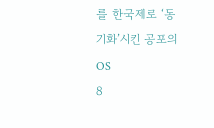를 한국제로 ‘동기화’시킨 공포의 OS
8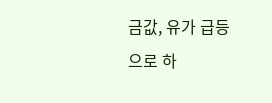금값, 유가 급등으로 하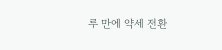루 만에 약세 전환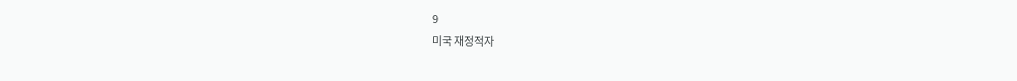9
미국 재정적자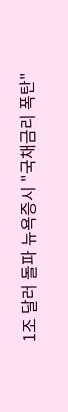1조 달러 돌파 뉴욕증시 "국채금리 폭탄"